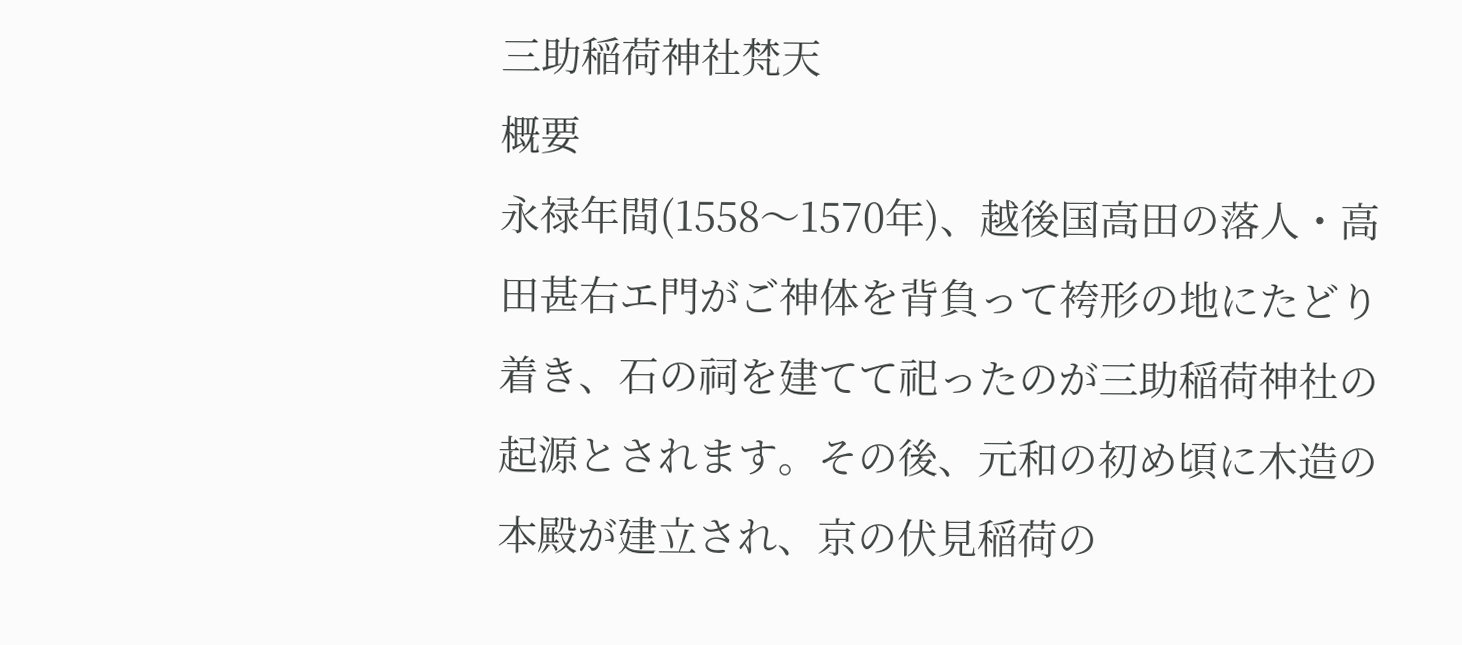三助稲荷神社梵天
概要
永禄年間(1558〜1570年)、越後国高田の落人・高田甚右エ門がご神体を背負って袴形の地にたどり着き、石の祠を建てて祀ったのが三助稲荷神社の起源とされます。その後、元和の初め頃に木造の本殿が建立され、京の伏見稲荷の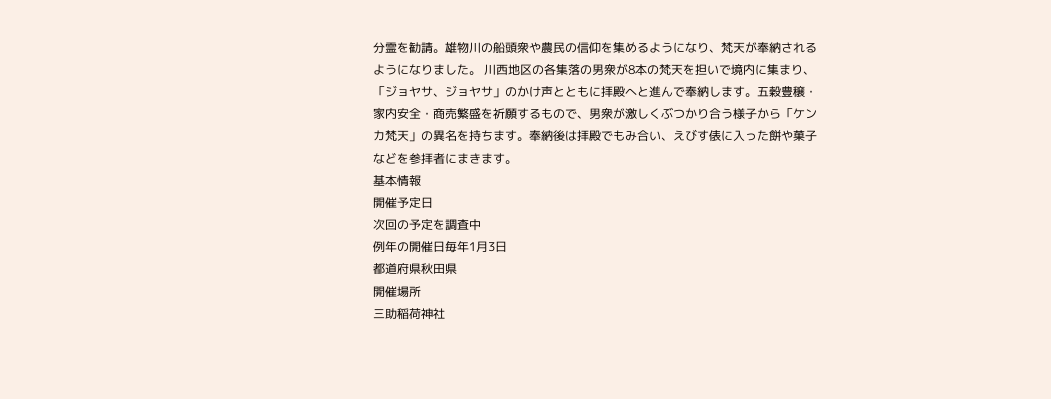分霊を勧請。雄物川の船頭衆や農民の信仰を集めるようになり、梵天が奉納されるようになりました。 川西地区の各集落の男衆が8本の梵天を担いで境内に集まり、「ジョヤサ、ジョヤサ」のかけ声とともに拝殿へと進んで奉納します。五穀豊穣・家内安全・商売繁盛を祈願するもので、男衆が激しくぶつかり合う様子から「ケンカ梵天」の異名を持ちます。奉納後は拝殿でもみ合い、えびす俵に入った餅や菓子などを参拝者にまきます。
基本情報
開催予定日
次回の予定を調査中
例年の開催日毎年1月3日
都道府県秋田県
開催場所
三助稲荷神社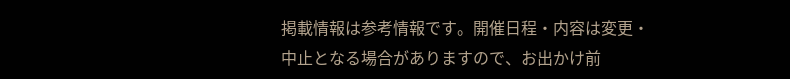掲載情報は参考情報です。開催日程・内容は変更・中止となる場合がありますので、お出かけ前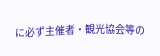に必ず主催者・観光協会等の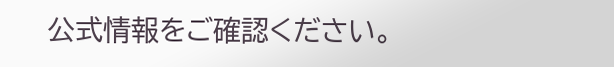公式情報をご確認ください。